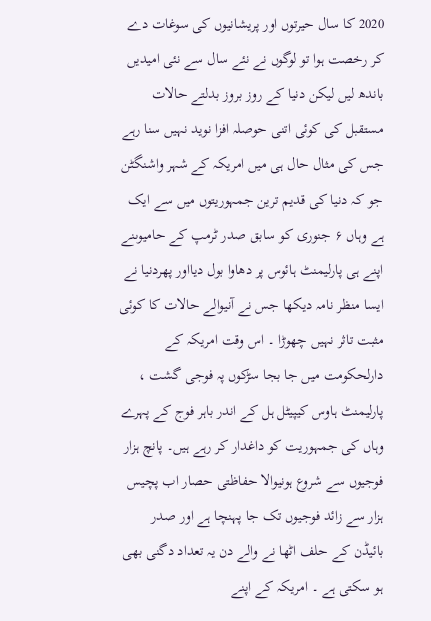2020 کا سال حیرتوں اور پریشانیوں کی سوغات دے کر رخصت ہوا تو لوگوں نے نئے سال سے نئی امیدیں باندھ لیں لیکن دنیا کے روز بروز بدلتے حالات مستقبل کی کوئی اتنی حوصلہ افزا نوید نہیں سنا رہے جس کی مثال حال ہی میں امریکہ کے شہر واشنگٹن جو کہ دنیا کی قدیم ترین جمہوریتوں میں سے ایک ہے وہاں ۶ جنوری کو سابق صدر ٹرمپ کے حامیوںنے اپنے ہی پارلیمنٹ ہائوس پر دھاوا بول دیااور پھردنیا نے ایسا منظر نامہ دیکھا جس نے آنیوالے حالات کا کوئی مثبت تاثر نہیں چھوڑا ۔ اس وقت امریکہ کے دارلحکومت میں جا بجا سڑکوں پہ فوجی گشت ، پارلیمنٹ ہاوس کیپیٹل ہل کے اندر باہر فوج کے پہرے وہاں کی جمہوریت کو داغدار کر رہے ہیں۔ پانچ ہزار فوجیوں سے شروع ہونیوالا حفاظتی حصار اب پچیس ہزار سے زائد فوجیوں تک جا پہنچا ہے اور صدر بائیڈن کے حلف اٹھا نے والے دن یہ تعداد دگنی بھی ہو سکتی ہے ۔ امریکہ کے اپنے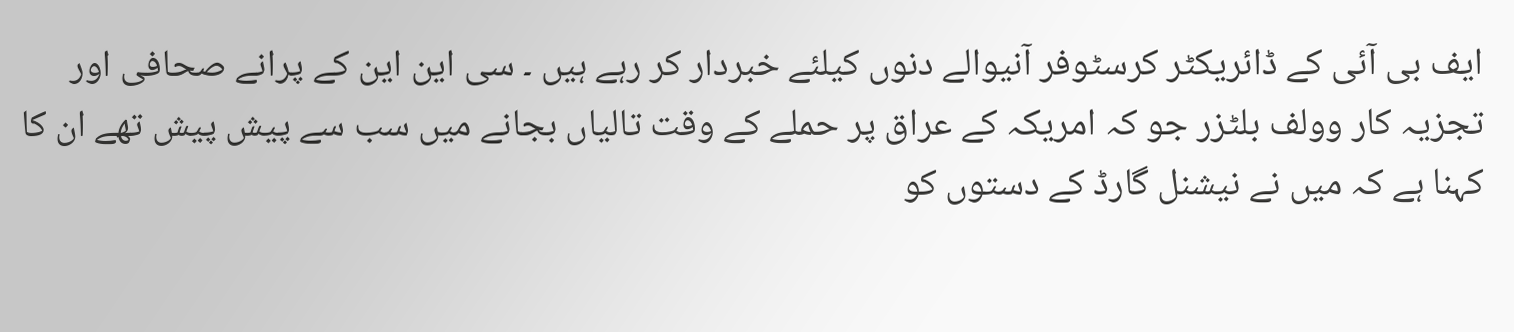ایف بی آئی کے ڈائریکٹر کرسٹوفر آنیوالے دنوں کیلئے خبردار کر رہے ہیں ۔ سی این این کے پرانے صحافی اور تجزیہ کار وولف بلٹزر جو کہ امریکہ کے عراق پر حملے کے وقت تالیاں بجانے میں سب سے پیش پیش تھے ان کا کہنا ہے کہ میں نے نیشنل گارڈ کے دستوں کو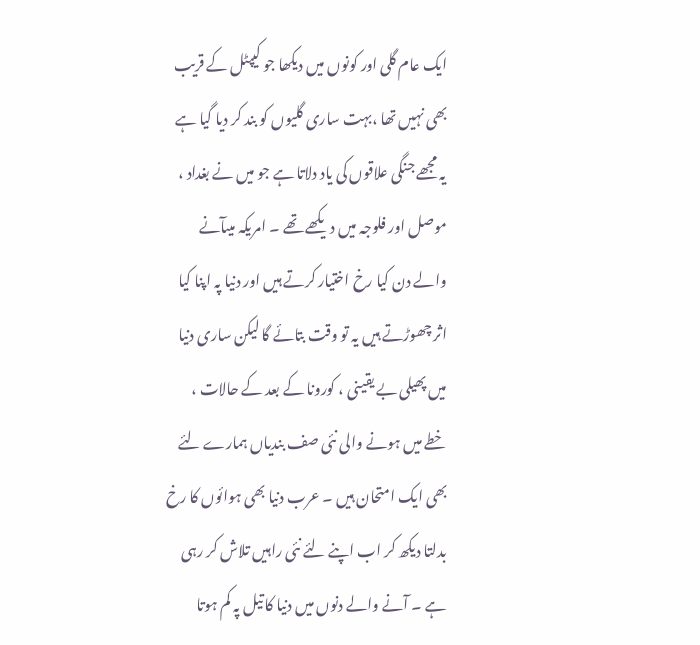ایک عام گلی اور کونوں میں دیکھا جو کیپٹل کے قریب بھی نہیں تھا ،بہت ساری گلیوں کو بند کر دیا گیا ہے یہ مجھے جنگی علاقوں کی یاد دلاتا ہے جو میں نے بغداد ، موصل اور فلوجہ میں دیکھے تھے ۔ امریکہ میںآنے والے دن کیا رخ اختیار کرتے ہیں اور دنیا پہ اپنا کیا اثر چھوڑتے ہیں یہ تو وقت بتائے گا لیکن ساری دنیا میں پھیلی بے یقینی ، کورونا کے بعد کے حالات ، خطے میں ہونے والی نئی صف بندیاں ہمارے لئے بھی ایک امتحان ہیں ۔ عرب دنیا بھی ہوائوں کا رخ بدلتا دیکھ کر اب اپنے لئے نئی راہیں تلاش کر رہی ہے ۔ آنے والے دنوں میں دنیا کا تیل پہ کم ہوتا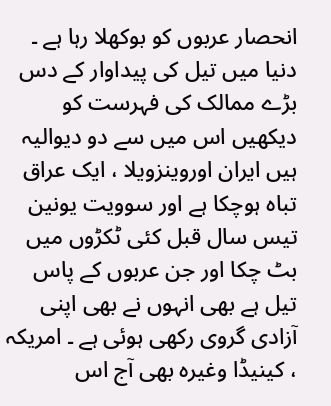انحصار عربوں کو بوکھلا رہا ہے ۔
دنیا میں تیل کی پیداوار کے دس بڑے ممالک کی فہرست کو دیکھیں اس میں سے دو دیوالیہ ہیں ایران اوروینزویلا ، ایک عراق تباہ ہوچکا ہے اور سوویت یونین تیس سال قبل کئی ٹکڑوں میں بٹ چکا اور جن عربوں کے پاس تیل ہے بھی انہوں نے بھی اپنی آزادی گروی رکھی ہوئی ہے ۔ امریکہ ، کینیڈا وغیرہ بھی آج اس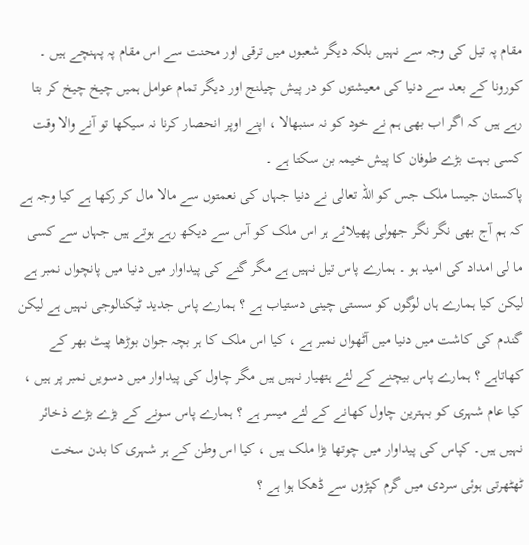مقام پہ تیل کی وجہ سے نہیں بلکہ دیگر شعبوں میں ترقی اور محنت سے اس مقام پہ پہنچے ہیں ۔ کورونا کے بعد سے دنیا کی معیشتوں کو در پیش چیلنج اور دیگر تمام عوامل ہمیں چیخ چیخ کر بتا رہے ہیں کہ اگر اب بھی ہم نے خود کو نہ سنبھالا ، اپنے اوپر انحصار کرنا نہ سیکھا تو آنے والا وقت کسی بہت بڑے طوفان کا پیش خیمہ بن سکتا ہے ۔
پاکستان جیسا ملک جس کو اللہ تعالی نے دنیا جہاں کی نعمتوں سے مالا مال کر رکھا ہے کیا وجہ ہے کہ ہم آج بھی نگر نگر جھولی پھیلائے ہر اس ملک کو آس سے دیکھ رہے ہوتے ہیں جہاں سے کسی ما لی امداد کی امید ہو ۔ ہمارے پاس تیل نہیں ہے مگر گنے کی پیداوار میں دنیا میں پانچواں نمبر ہے لیکن کیا ہمارے ہاں لوگوں کو سستی چینی دستیاب ہے ؟ ہمارے پاس جدید ٹیکنالوجی نہیں ہے لیکن گندم کی کاشت میں دنیا میں آٹھواں نمبر ہے ، کیا اس ملک کا ہر بچہ جوان بوڑھا پیٹ بھر کے کھاتاہے ؟ ہمارے پاس بیچنے کے لئے ہتھیار نہیں ہیں مگر چاول کی پیداوار میں دسویں نمبر پر ہیں ، کیا عام شہری کو بہترین چاول کھانے کے لئے میسر ہے ؟ ہمارے پاس سونے کے بڑے بڑے ذخائر نہیں ہیں۔ کپاس کی پیداوار میں چوتھا بڑا ملک ہیں ، کیا اس وطن کے ہر شہری کا بدن سخت ٹھٹھرتی ہوئی سردی میں گرم کپڑوں سے ڈھکا ہوا ہے ؟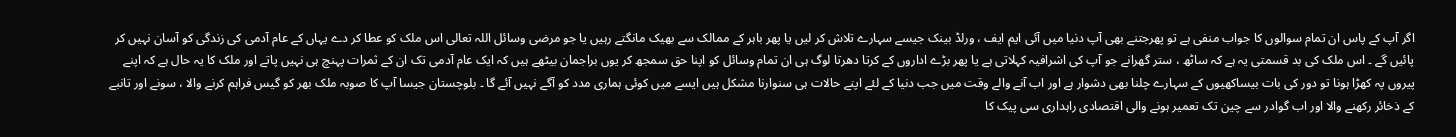اگر آپ کے پاس ان تمام سوالوں کا جواب منفی ہے تو پھرجتنے بھی آپ دنیا میں آئی ایم ایف ، ورلڈ بینک جیسے سہارے تلاش کر لیں یا پھر باہر کے ممالک سے بھیک مانگتے رہیں یا جو مرضی وسائل اللہ تعالی اس ملک کو عطا کر دے یہاں کے عام آدمی کی زندگی کو آسان نہیں کر پائیں گے ۔ اس ملک کی بد قسمتی یہ ہے کہ ساٹھ ، ستر گھرانے جو آپ کی اشرافیہ کہلاتی ہے یا پھر بڑے اداروں کے کرتا دھرتا لوگ ہی ان تمام وسائل کو اپنا حق سمجھ کر یوں براجمان بیٹھے ہیں کہ ایک عام آدمی تک ان کے ثمرات پہنچ ہی نہیں پاتے اور ملک کا یہ حال ہے کہ اپنے پیروں پہ کھڑا ہونا تو دور کی بات بیساکھیوں کے سہارے چلنا بھی دشوار ہے اور اب آنے والے وقت میں جب دنیا کے لئے اپنے حالات ہی سنوارنا مشکل ہیں ایسے میں کوئی ہماری مدد کو آگے نہیں آئے گا ۔ بلوچستان جیسا آپ کا صوبہ ملک بھر کو گیس فراہم کرنے والا ، سونے اور تانبے کے ذخائر رکھنے والا اور اب گوادر سے چین تک تعمیر ہونے والی اقتصادی راہداری سی پیک کا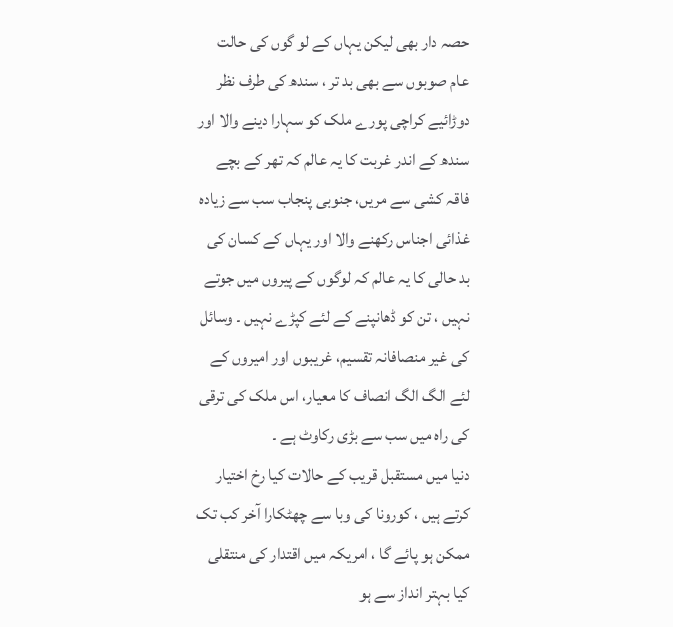حصہ دار بھی لیکن یہاں کے لو گوں کی حالت عام صوبوں سے بھی بد تر ، سندھ کی طرف نظر دوڑائیے کراچی پورے ملک کو سہارا دینے والا اور سندھ کے اندر غربت کا یہ عالم کہ تھر کے بچے فاقہ کشی سے مریں، جنوبی پنجاب سب سے زیادہ غذائی اجناس رکھنے والا اور یہاں کے کسان کی بد حالی کا یہ عالم کہ لوگوں کے پیروں میں جوتے نہیں ، تن کو ڈھانپنے کے لئے کپڑے نہیں ۔ وسائل کی غیر منصافانہ تقسیم، غریبوں اور امیروں کے لئے الگ الگ انصاف کا معیار، اس ملک کی ترقی کی راہ میں سب سے بڑی رکاوٹ ہے ۔
دنیا میں مستقبل قریب کے حالات کیا رخ اختیار کرتے ہیں ، کورونا کی وبا سے چھٹکارا آخر کب تک ممکن ہو پائے گا ، امریکہ میں اقتدار کی منتقلی کیا بہتر انداز سے ہو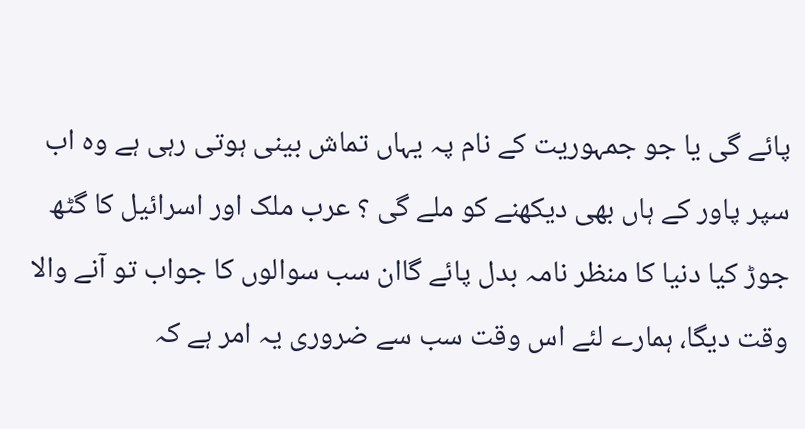پائے گی یا جو جمہوریت کے نام پہ یہاں تماش بینی ہوتی رہی ہے وہ اب سپر پاور کے ہاں بھی دیکھنے کو ملے گی ؟ عرب ملک اور اسرائیل کا گٹھ جوڑ کیا دنیا کا منظر نامہ بدل پائے گاان سب سوالوں کا جواب تو آنے والا وقت دیگا، ہمارے لئے اس وقت سب سے ضروری یہ امر ہے کہ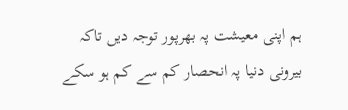ہم اپنی معیشت پہ بھرپور توجہ دیں تاکہ بیرونی دنیا پہ انحصار کم سے کم ہو سکے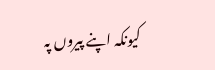کیونکہ اپنے پیروں پہ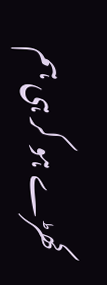کھڑے ہو کر ہی ہم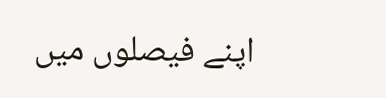اپنے فیصلوں میں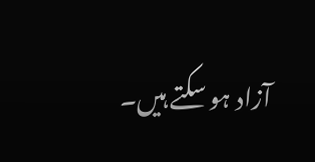آزاد ہو سکتے ہیں۔